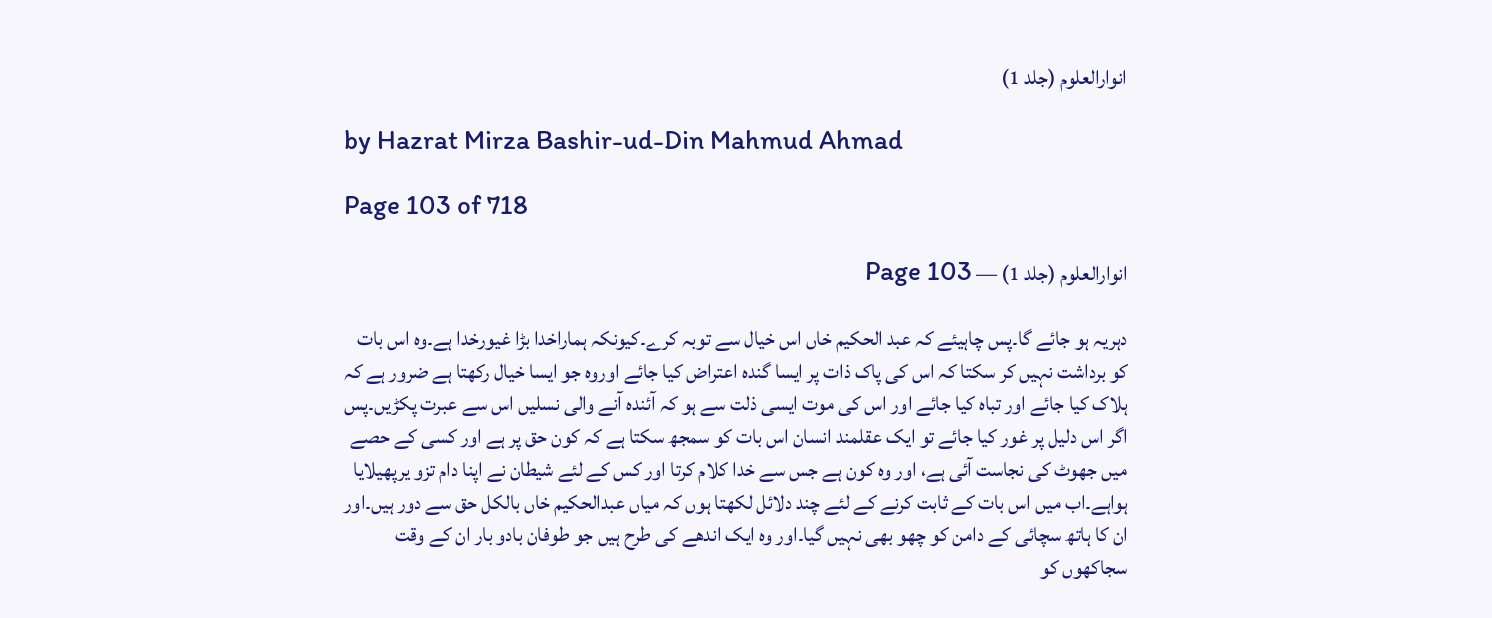انوارالعلوم (جلد 1)

by Hazrat Mirza Bashir-ud-Din Mahmud Ahmad

Page 103 of 718

انوارالعلوم (جلد 1) — Page 103

دہریہ ہو جائے گا۔پس چاہیئے کہ عبد الحکیم خاں اس خیال سے توبہ کرے۔کیونکہ ہماراخدا بڑا غیورخدا ہے۔وہ اس بات کو برداشت نہیں کر سکتا کہ اس کی پاک ذات پر ایسا گندہ اعتراض کیا جائے اوروہ جو ایسا خیال رکھتا ہے ضرور ہے کہ ہلاک کیا جائے اور تباہ کیا جائے اور اس کی موت ایسی ذلت سے ہو کہ آئندہ آنے والی نسلیں اس سے عبرت پکڑیں۔پس اگر اس دلیل پر غور کیا جائے تو ایک عقلمند انسان اس بات کو سمجھ سکتا ہے کہ کون حق پر ہے اور کسی کے حصے میں جھوٹ کی نجاست آئی ہے، اور وہ کون ہے جس سے خدا کلام کرتا اور کس کے لئے شیطان نے اپنا دام تزو یرپھیلایا ہواہے۔اب میں اس بات کے ثابت کرنے کے لئے چند دلائل لکھتا ہوں کہ میاں عبدالحکیم خاں بالکل حق سے دور ہیں۔اور ان کا ہاتھ سچائی کے دامن کو چھو بھی نہیں گیا۔اور وہ ایک اندھے کی طرح ہیں جو طوفان بادو بار ان کے وقت سجاکھوں کو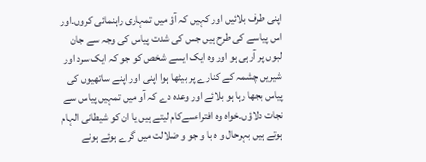اپنی طرف بلائیں اور کہیں کہ آؤ میں تمہاری راہنمائی کروں۔اور اس پیاسے کی طرح ہیں جس کی شدت پیاس کی وجہ سے جان لبوں پر آرہی ہو اور وہ ایک ایسے شخص کو جو کہ ایک سرد اور شیریں چشمہ کے کنارے پر بیٹھا ہوا اپنی اور اپنے ساتھیوں کی پیاس بجھا رہا ہو بلائے اور وعدہ دے کہ آو میں تمہیں پیاس سے نجات دلاؤں۔خواہ وہ افتراءسےکام لیتے ہیں یا ان کو شیطانی الہام ہوتے ہیں بہرحال و ه با و جو و ضلالت میں گرے ہوئے ہونے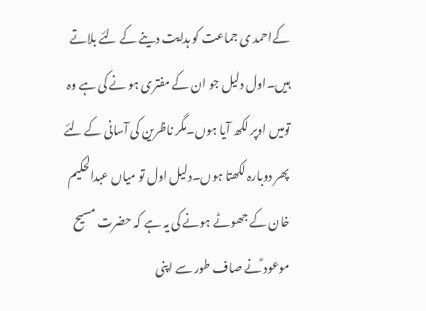کےاحمد ی جماعت کو ہدایت دینے کے لئے بلاتے ہیں۔اول دلیل جو ان کے مفتری ہو نے کی ہے وہ تومیں اوپر لکھ آیا ہوں۔مگر ناظرین کی آسانی کے لئے پھر دوبارہ لکھتا ہوں۔دلیل اول تو میاں عبدالحکیم خان کے جھوٹے ہونے کی یہ ہے کہ حضرت مسیح موعود ؑنے صاف طور سے اپنی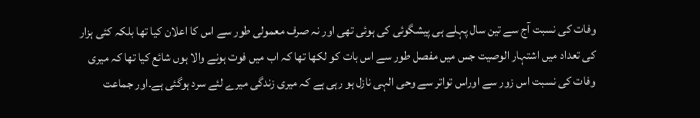وفات کی نسبت آج سے تین سال پہلے ہی پیشگوئی کی ہوئی تھی اور نہ صرف معمولی طور سے اس کا اعلان کیا تھا بلکہ کئی ہزار کی تعداد میں اشتہار الوصیت جس میں مفصل طور سے اس بات کو لکھا تھا کہ اب میں فوت ہونے والا ہوں شائع کیا تھا کہ میری وفات کی نسبت اس زور سے اوراس تواتر سے وحی الہی نازل ہو رہی ہے کہ میری زندگی میرے لئے سرد ہوگئی ہے۔اور جماعت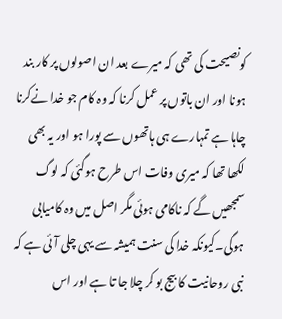کونصیحت کی تھی کہ میرے بعد ان اصولوں پر کار بند ہونا اور ان باتوں پر عمل کرنا کہ وہ کام جو خدا نےکرنا چاہا ہے تمہارے ہی ہاتھوں سے پورا ہو اور یہ بھی لکھا تھا کہ میری وفات اس طرح ہوگئی کہ لوگ سمجھیں گے کہ ناکامی ہوئی مگر اصل میں وہ کامیابی ہوگی۔کیونکہ خدا کی سنت ہمیشہ سے یہی چلی آئی ہے کہ نبی روحانیت کا بیج بو کر چلا جا تا ہے اور اس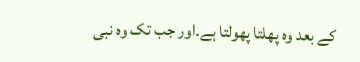کے بعد وہ پھلتا پھولتا ہے۔اور جب تک وہ نبی